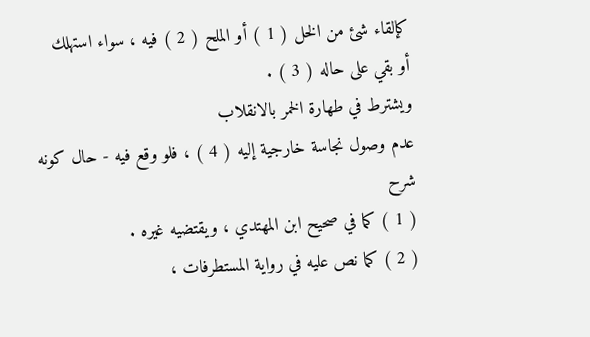كإلقاء شئ من الخل ( 1 ) أو الملح ( 2 ) فيه ، سواء استهلك
أو بقي على حاله ( 3 ) .
ويشترط في طهارة الخمر بالانقلاب
عدم وصول نجاسة خارجية إليه ( 4 ) ، فلو وقع فيه - حال كونه
شرح
( 1 ) كما في صحيح ابن المهتدي ، ويقتضيه غيره .
( 2 ) كما نص عليه في رواية المستطرفات ،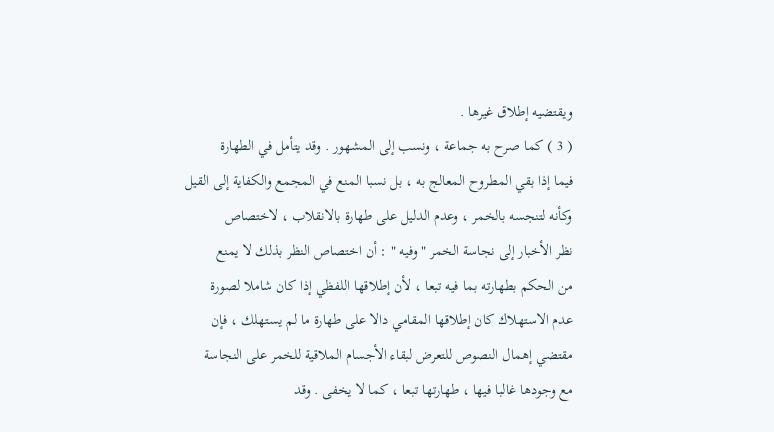ويقتضيه إطلاق غيرها .
( 3 ) كما صرح به جماعة ، ونسب إلى المشهور . وقد يتأمل في الطهارة
فيما إذا بقي المطروح المعالج به ، بل نسبا المنع في المجمع والكفاية إلى القيل
وكأنه لتنجسه بالخمر ، وعدم الدليل على طهارة بالانقلاب ، لاختصاص
نظر الأخبار إلى نجاسة الخمر " وفيه " : أن اختصاص النظر بذلك لا يمنع
من الحكم بطهارته بما فيه تبعا ، لأن إطلاقها اللفظي إذا كان شاملا لصورة
عدم الاستهلاك كان إطلاقها المقامي دالا على طهارة ما لم يستهلك ، فإن
مقتضي إهمال النصوص للتعرض لبقاء الأجسام الملاقية للخمر على النجاسة
مع وجودها غالبا فيها ، طهارتها تبعا ، كما لا يخفى . وقد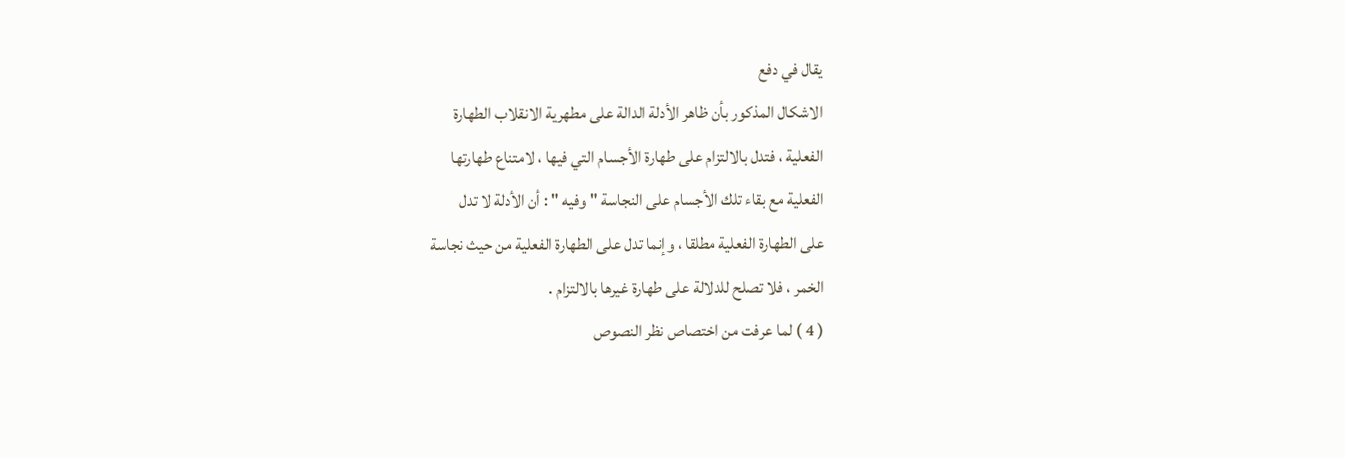يقال في دفع
الاشكال المذكور بأن ظاهر الأدلة الدالة على مطهرية الانقلاب الطهارة
الفعلية ، فتدل بالالتزام على طهارة الأجسام التي فيها ، لامتناع طهارتها
الفعلية مع بقاء تلك الأجسام على النجاسة " وفيه " : أن الأدلة لا تدل
على الطهارة الفعلية مطلقا ، وإنما تدل على الطهارة الفعلية من حيث نجاسة
الخمر ، فلا تصلح للدلالة على طهارة غيرها بالالتزام .
( 4 ) لما عرفت من اختصاص نظر النصوص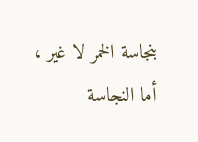بنجاسة الخمر لا غير ،
أما النجاسة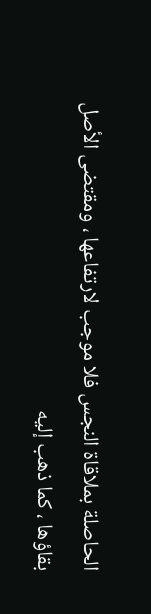الحاصلة بملاقاة النجس فلا موجب لارتفاعها ، ومقتضى الأصل
بقاؤها ، كما ذهب إليه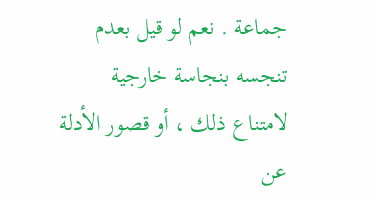جماعة . نعم لو قيل بعدم تنجسه بنجاسة خارجية
لامتناع ذلك ، أو قصور الأدلة عن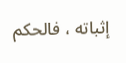إثباته ، فالحكم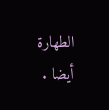الطهارة أيضا .